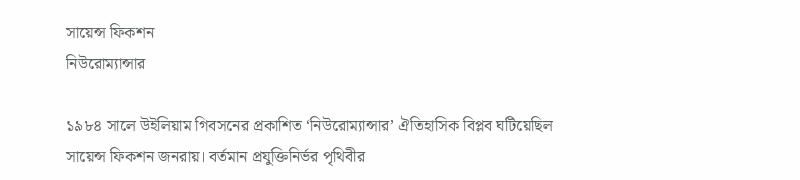সায়েন্স ফিকশন
নিউরোম্যান্সার

১৯৮৪ সালে উইলিয়াম গিবসনের প্রকাশিত ‘নিউরোম্যান্সার’ ঐতিহাসিক বিপ্লব ঘটিয়েছিল সায়েন্স ফিকশন জনরায়। বর্তমান প্রযুক্তিনির্ভর পৃথিবীর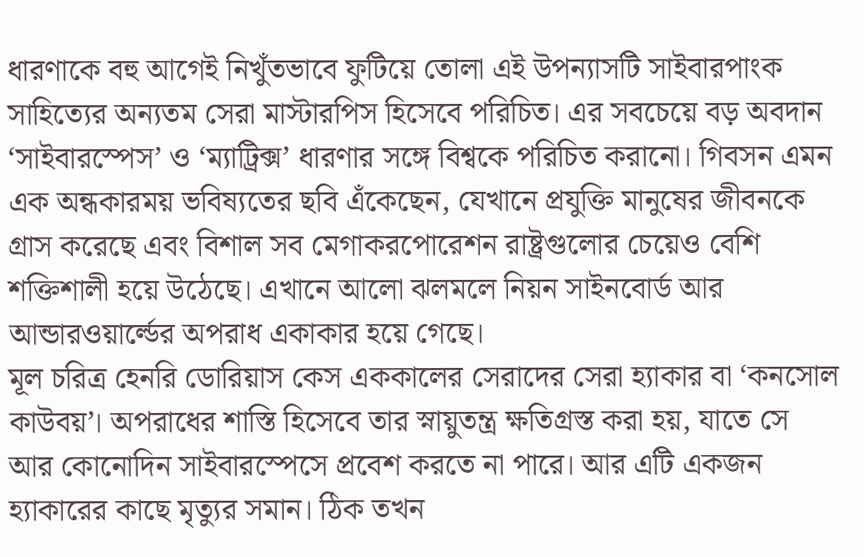ধারণাকে বহু আগেই নিখুঁতভাবে ফুটিয়ে তোলা এই উপন্যাসটি সাইবারপাংক সাহিত্যের অন্যতম সেরা মাস্টারপিস হিসেবে পরিচিত। এর সবচেয়ে বড় অবদান ‘সাইবারস্পেস’ ও ‘ম্যাট্রিক্স’ ধারণার সঙ্গে বিশ্বকে পরিচিত করানো। গিবসন এমন এক অন্ধকারময় ভবিষ্যতের ছবি এঁকেছেন, যেখানে প্রযুক্তি মানুষের জীবনকে গ্রাস করেছে এবং বিশাল সব মেগাকরপোরেশন রাষ্ট্রগুলোর চেয়েও বেশি শক্তিশালী হয়ে উঠেছে। এখানে আলো ঝলমলে নিয়ন সাইনবোর্ড আর আন্ডারওয়ার্ল্ডের অপরাধ একাকার হয়ে গেছে।
মূল চরিত্র হেনরি ডোরিয়াস কেস এককালের সেরাদের সেরা হ্যাকার বা ‘কনসোল কাউবয়’। অপরাধের শাস্তি হিসেবে তার স্নায়ুতন্ত্র ক্ষতিগ্রস্ত করা হয়, যাতে সে আর কোনোদিন সাইবারস্পেসে প্রবেশ করতে না পারে। আর এটি একজন হ্যাকারের কাছে মৃত্যুর সমান। ঠিক তখন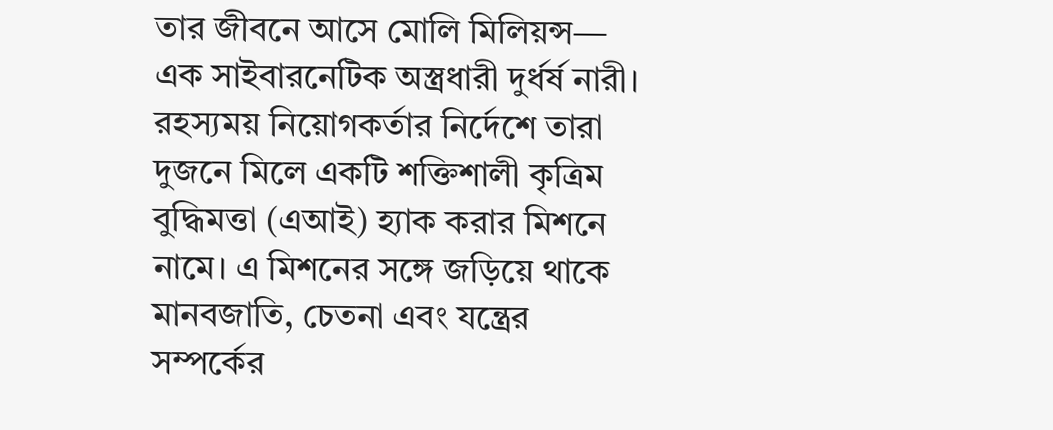তার জীবনে আসে মোলি মিলিয়ন্স— এক সাইবারনেটিক অস্ত্রধারী দুর্ধর্ষ নারী। রহস্যময় নিয়োগকর্তার নির্দেশে তারা দুজনে মিলে একটি শক্তিশালী কৃত্রিম বুদ্ধিমত্তা (এআই) হ্যাক করার মিশনে নামে। এ মিশনের সঙ্গে জড়িয়ে থাকে মানবজাতি, চেতনা এবং যন্ত্রের সম্পর্কের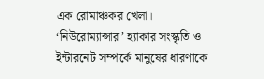এক রোমাঞ্চকর খেলা।
‘নিউরোম্যান্সার’ হ্যাকার সংস্কৃতি ও ইন্টারনেট সম্পর্কে মানুষের ধারণাকে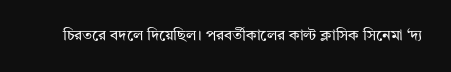চিরতরে বদলে দিয়েছিল। পরবর্তীকালের কাল্ট ক্লাসিক সিনেমা ‘দ্য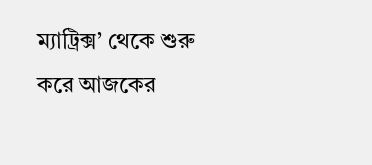ম্যাট্রিক্স’ থেকে শুরু করে আজকের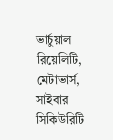ভার্চুয়াল রিয়েলিটি, মেটাভার্স, সাইবার সিকিউরিটি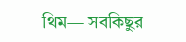থিম— সবকিছুর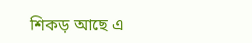শিকড় আছে এ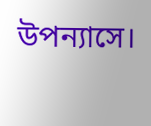উপন্যাসে।